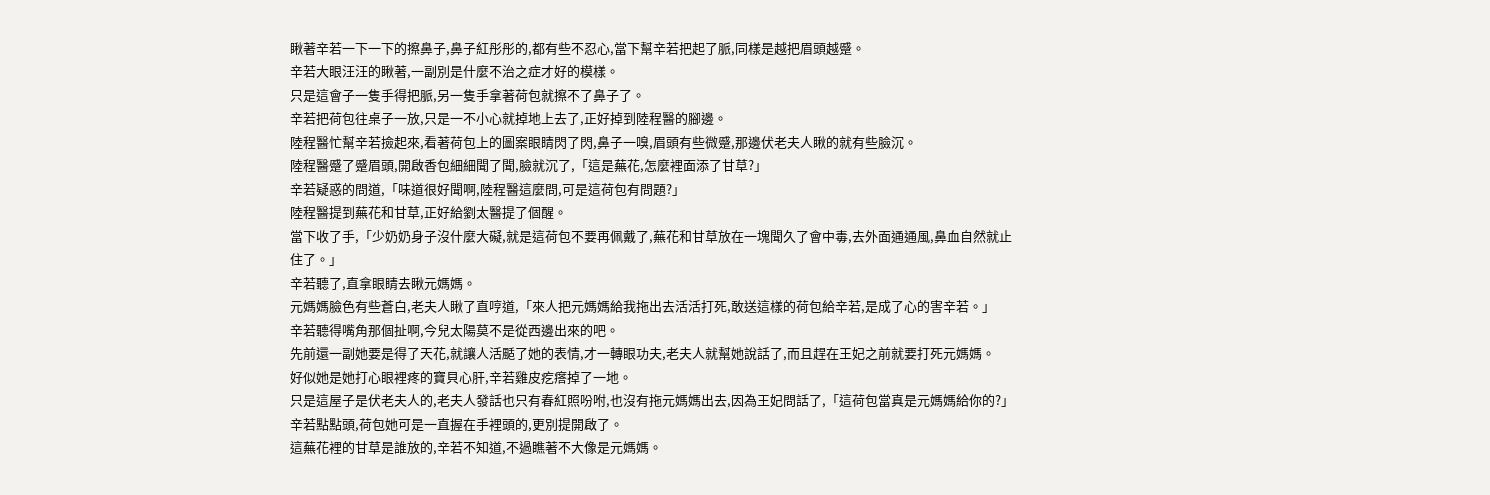瞅著辛若一下一下的擦鼻子,鼻子紅彤彤的,都有些不忍心,當下幫辛若把起了脈,同樣是越把眉頭越蹙。
辛若大眼汪汪的瞅著,一副別是什麼不治之症才好的模樣。
只是這會子一隻手得把脈,另一隻手拿著荷包就擦不了鼻子了。
辛若把荷包往桌子一放,只是一不小心就掉地上去了,正好掉到陸程醫的腳邊。
陸程醫忙幫辛若撿起來,看著荷包上的圖案眼睛閃了閃,鼻子一嗅,眉頭有些微蹙,那邊伏老夫人瞅的就有些臉沉。
陸程醫蹙了蹙眉頭,開啟香包細細聞了聞,臉就沉了,「這是蕪花,怎麼裡面添了甘草?」
辛若疑惑的問道,「味道很好聞啊,陸程醫這麼問,可是這荷包有問題?」
陸程醫提到蕪花和甘草,正好給劉太醫提了個醒。
當下收了手,「少奶奶身子沒什麼大礙,就是這荷包不要再佩戴了,蕪花和甘草放在一塊聞久了會中毒,去外面通通風,鼻血自然就止住了。」
辛若聽了,直拿眼睛去瞅元媽媽。
元媽媽臉色有些蒼白,老夫人瞅了直哼道,「來人把元媽媽給我拖出去活活打死,敢送這樣的荷包給辛若,是成了心的害辛若。」
辛若聽得嘴角那個扯啊,今兒太陽莫不是從西邊出來的吧。
先前還一副她要是得了天花,就讓人活颳了她的表情,才一轉眼功夫,老夫人就幫她說話了,而且趕在王妃之前就要打死元媽媽。
好似她是她打心眼裡疼的寶貝心肝,辛若雞皮疙瘩掉了一地。
只是這屋子是伏老夫人的,老夫人發話也只有春紅照吩咐,也沒有拖元媽媽出去,因為王妃問話了,「這荷包當真是元媽媽給你的?」
辛若點點頭,荷包她可是一直握在手裡頭的,更別提開啟了。
這蕪花裡的甘草是誰放的,辛若不知道,不過瞧著不大像是元媽媽。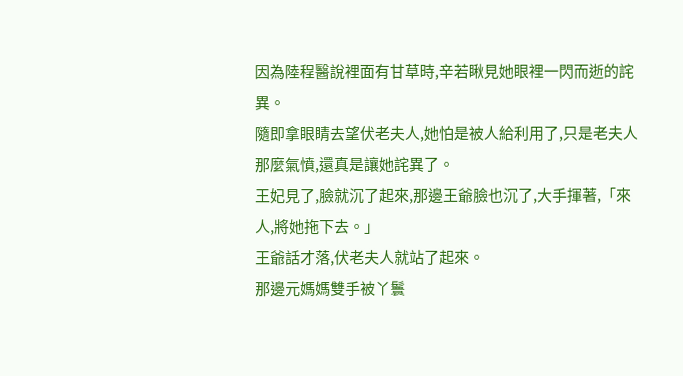因為陸程醫說裡面有甘草時,辛若瞅見她眼裡一閃而逝的詫異。
隨即拿眼睛去望伏老夫人,她怕是被人給利用了,只是老夫人那麼氣憤,還真是讓她詫異了。
王妃見了,臉就沉了起來,那邊王爺臉也沉了,大手揮著,「來人,將她拖下去。」
王爺話才落,伏老夫人就站了起來。
那邊元媽媽雙手被丫鬟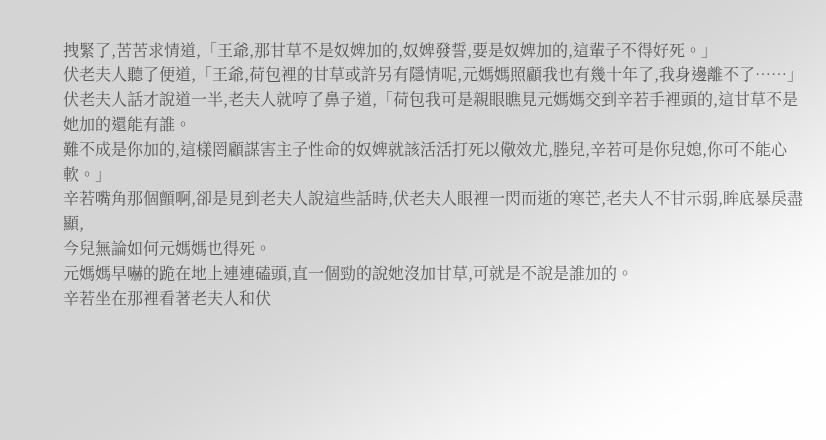拽緊了,苦苦求情道,「王爺,那甘草不是奴婢加的,奴婢發誓,要是奴婢加的,這輩子不得好死。」
伏老夫人聽了便道,「王爺,荷包裡的甘草或許另有隱情呢,元媽媽照顧我也有幾十年了,我身邊離不了……」
伏老夫人話才說道一半,老夫人就哼了鼻子道,「荷包我可是親眼瞧見元媽媽交到辛若手裡頭的,這甘草不是她加的還能有誰。
難不成是你加的,這樣罔顧謀害主子性命的奴婢就該活活打死以儆效尤,塍兒,辛若可是你兒媳,你可不能心軟。」
辛若嘴角那個顫啊,卻是見到老夫人說這些話時,伏老夫人眼裡一閃而逝的寒芒,老夫人不甘示弱,眸底暴戾盡顯,
今兒無論如何元媽媽也得死。
元媽媽早嚇的跪在地上連連磕頭,直一個勁的說她沒加甘草,可就是不說是誰加的。
辛若坐在那裡看著老夫人和伏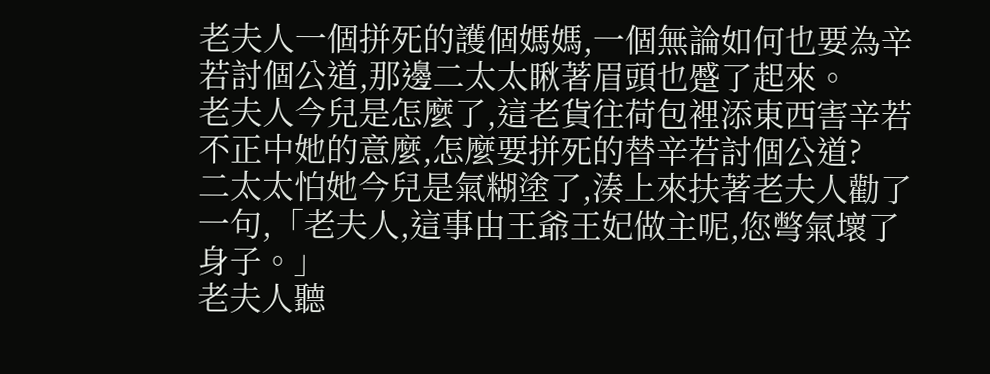老夫人一個拼死的護個媽媽,一個無論如何也要為辛若討個公道,那邊二太太瞅著眉頭也蹙了起來。
老夫人今兒是怎麼了,這老貨往荷包裡添東西害辛若不正中她的意麼,怎麼要拼死的替辛若討個公道?
二太太怕她今兒是氣糊塗了,湊上來扶著老夫人勸了一句,「老夫人,這事由王爺王妃做主呢,您彆氣壞了身子。」
老夫人聽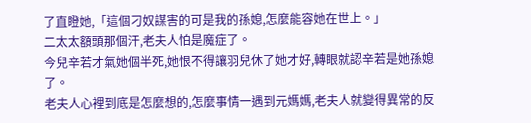了直瞪她,「這個刁奴謀害的可是我的孫媳,怎麼能容她在世上。」
二太太額頭那個汗,老夫人怕是魔症了。
今兒辛若才氣她個半死,她恨不得讓羽兒休了她才好,轉眼就認辛若是她孫媳了。
老夫人心裡到底是怎麼想的,怎麼事情一遇到元媽媽,老夫人就變得異常的反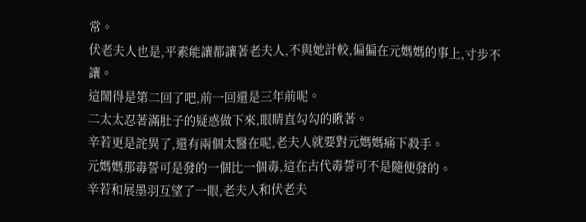常。
伏老夫人也是,平素能讓都讓著老夫人,不與她計較,偏偏在元媽媽的事上,寸步不讓。
這鬧得是第二回了吧,前一回還是三年前呢。
二太太忍著滿肚子的疑惑做下來,眼睛直勾勾的瞅著。
辛若更是詫異了,還有兩個太醫在呢,老夫人就要對元媽媽痛下殺手。
元媽媽那毒誓可是發的一個比一個毒,這在古代毒誓可不是隨便發的。
辛若和展墨羽互望了一眼,老夫人和伏老夫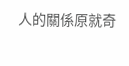人的關係原就奇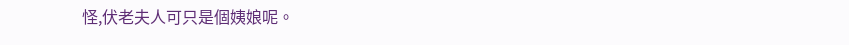怪,伏老夫人可只是個姨娘呢。